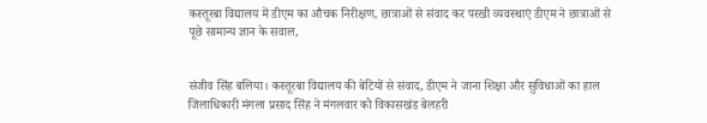कस्तूरबा विद्यालय में डीएम का औचक निरीक्षण, छात्राओं से संवाद कर परखी व्यवस्थाएं डीएम ने छात्राओं से पूछे सामान्य ज्ञान के सवाल,


संजीव सिंह बलिया। कस्तूरबा विद्यालय की बेटियों से संवाद, डीएम ने जाना शिक्षा और सुविधाओं का हाल जिलाधिकारी मंगला प्रसाद सिंह ने मंगलवार को विकासखंड बेलहरी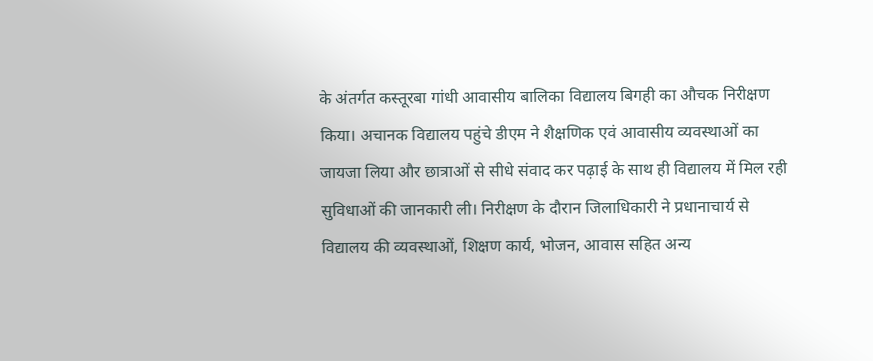के अंतर्गत कस्तूरबा गांधी आवासीय बालिका विद्यालय बिगही का औचक निरीक्षण किया। अचानक विद्यालय पहुंचे डीएम ने शैक्षणिक एवं आवासीय व्यवस्थाओं का जायजा लिया और छात्राओं से सीधे संवाद कर पढ़ाई के साथ ही विद्यालय में मिल रही सुविधाओं की जानकारी ली। निरीक्षण के दौरान जिलाधिकारी ने प्रधानाचार्य से विद्यालय की व्यवस्थाओं, शिक्षण कार्य, भोजन, आवास सहित अन्य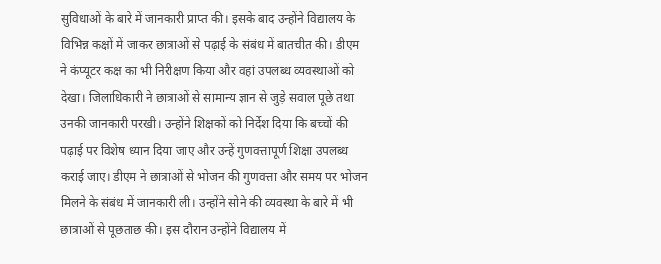सुविधाओं के बारे में जानकारी प्राप्त की। इसके बाद उन्होंने विद्यालय के विभिन्न कक्षों में जाकर छात्राओं से पढ़ाई के संबंध में बातचीत की। डीएम ने कंप्यूटर कक्ष का भी निरीक्षण किया और वहां उपलब्ध व्यवस्थाओं को देखा। जिलाधिकारी ने छात्राओं से सामान्य ज्ञान से जुड़े सवाल पूछे तथा उनकी जानकारी परखी। उन्होंने शिक्षकों को निर्देश दिया कि बच्चों की पढ़ाई पर विशेष ध्यान दिया जाए और उन्हें गुणवत्तापूर्ण शिक्षा उपलब्ध कराई जाए। डीएम ने छात्राओं से भोजन की गुणवत्ता और समय पर भोजन मिलने के संबंध में जानकारी ली। उन्होंने सोने की व्यवस्था के बारे में भी छात्राओं से पूछताछ की। इस दौरान उन्होंने विद्यालय में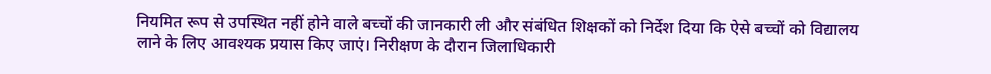नियमित रूप से उपस्थित नहीं होने वाले बच्चों की जानकारी ली और संबंधित शिक्षकों को निर्देश दिया कि ऐसे बच्चों को विद्यालय लाने के लिए आवश्यक प्रयास किए जाएं। निरीक्षण के दौरान जिलाधिकारी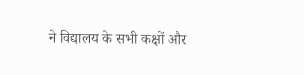ने विद्यालय के सभी कक्षों और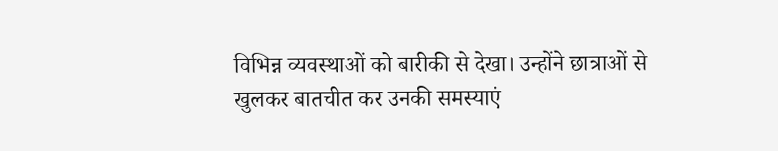विभिन्न व्यवस्थाओं को बारीकी से देखा। उन्होंने छात्राओं से खुलकर बातचीत कर उनकी समस्याएं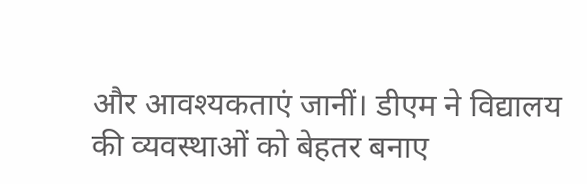और आवश्यकताएं जानीं। डीएम ने विद्यालय की व्यवस्थाओं को बेहतर बनाए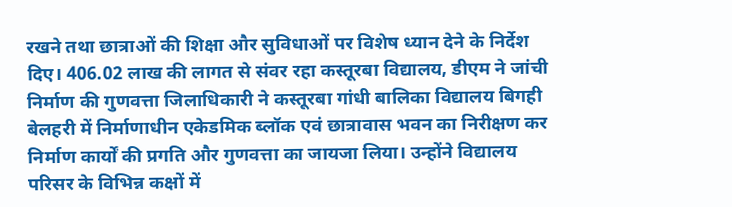रखने तथा छात्राओं की शिक्षा और सुविधाओं पर विशेष ध्यान देने के निर्देश दिए। 406.02 लाख की लागत से संवर रहा कस्तूरबा विद्यालय, डीएम ने जांची निर्माण की गुणवत्ता जिलाधिकारी ने कस्तूरबा गांधी बालिका विद्यालय बिगही बेलहरी में निर्माणाधीन एकेडमिक ब्लॉक एवं छात्रावास भवन का निरीक्षण कर निर्माण कार्यों की प्रगति और गुणवत्ता का जायजा लिया। उन्होंने विद्यालय परिसर के विभिन्न कक्षों में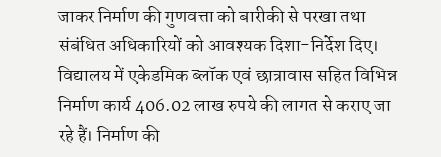जाकर निर्माण की गुणवत्ता को बारीकी से परखा तथा संबंधित अधिकारियों को आवश्यक दिशा-निर्देश दिए। विद्यालय में एकेडमिक ब्लॉक एवं छात्रावास सहित विभिन्न निर्माण कार्य 406.02 लाख रुपये की लागत से कराए जा रहे हैं। निर्माण की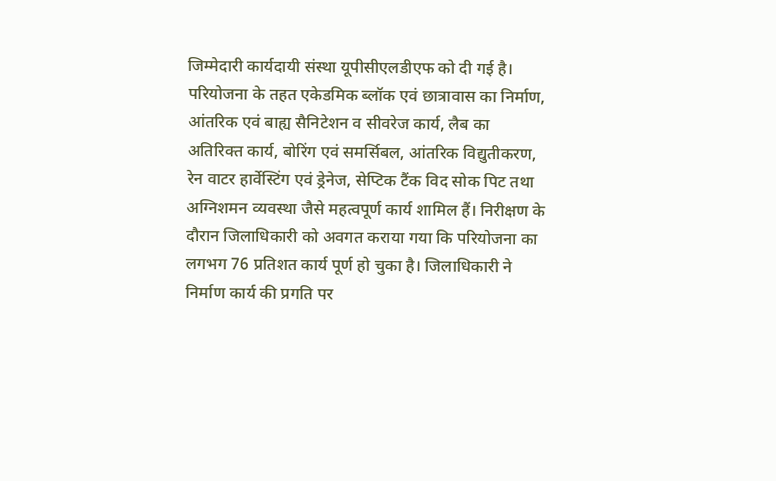जिम्मेदारी कार्यदायी संस्था यूपीसीएलडीएफ को दी गई है। परियोजना के तहत एकेडमिक ब्लॉक एवं छात्रावास का निर्माण, आंतरिक एवं बाह्य सैनिटेशन व सीवरेज कार्य, लैब का अतिरिक्त कार्य, बोरिंग एवं समर्सिबल, आंतरिक विद्युतीकरण, रेन वाटर हार्वेस्टिंग एवं ड्रेनेज, सेप्टिक टैंक विद सोक पिट तथा अग्निशमन व्यवस्था जैसे महत्वपूर्ण कार्य शामिल हैं। निरीक्षण के दौरान जिलाधिकारी को अवगत कराया गया कि परियोजना का लगभग 76 प्रतिशत कार्य पूर्ण हो चुका है। जिलाधिकारी ने निर्माण कार्य की प्रगति पर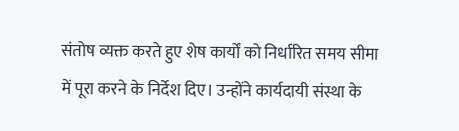संतोष व्यक्त करते हुए शेष कार्यों को निर्धारित समय सीमा में पूरा करने के निर्देश दिए। उन्होंने कार्यदायी संस्था के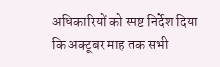अधिकारियों को स्पष्ट निर्देश दिया कि अक्टूबर माह तक सभी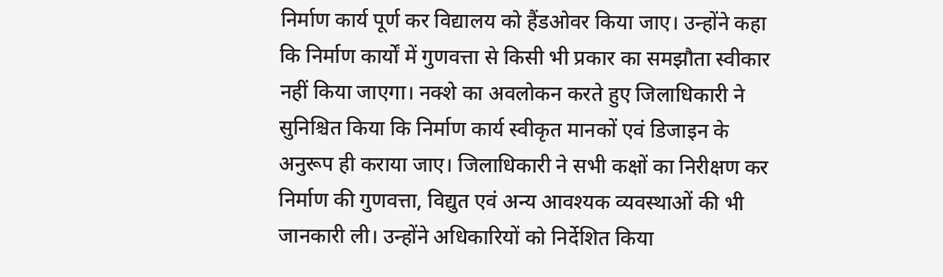निर्माण कार्य पूर्ण कर विद्यालय को हैंडओवर किया जाए। उन्होंने कहा कि निर्माण कार्यों में गुणवत्ता से किसी भी प्रकार का समझौता स्वीकार नहीं किया जाएगा। नक्शे का अवलोकन करते हुए जिलाधिकारी ने सुनिश्चित किया कि निर्माण कार्य स्वीकृत मानकों एवं डिजाइन के अनुरूप ही कराया जाए। जिलाधिकारी ने सभी कक्षों का निरीक्षण कर निर्माण की गुणवत्ता, विद्युत एवं अन्य आवश्यक व्यवस्थाओं की भी जानकारी ली। उन्होंने अधिकारियों को निर्देशित किया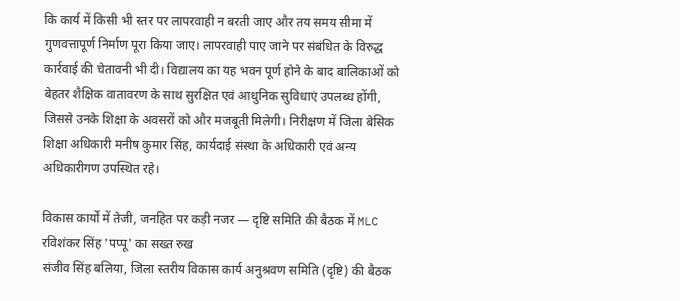कि कार्य में किसी भी स्तर पर लापरवाही न बरती जाए और तय समय सीमा में गुणवत्तापूर्ण निर्माण पूरा किया जाए। लापरवाही पाए जाने पर संबंधित के विरुद्ध कार्रवाई की चेतावनी भी दी। विद्यालय का यह भवन पूर्ण होने के बाद बालिकाओं को बेहतर शैक्षिक वातावरण के साथ सुरक्षित एवं आधुनिक सुविधाएं उपलब्ध होंगी, जिससे उनके शिक्षा के अवसरों को और मजबूती मिलेगी। निरीक्षण में जिला बेसिक शिक्षा अधिकारी मनीष कुमार सिंह, कार्यदाई संस्था के अधिकारी एवं अन्य अधिकारीगण उपस्थित रहे।

विकास कार्यों में तेजी, जनहित पर कड़ी नजर — दृष्टि समिति की बैठक में MLC रविशंकर सिंह 'पप्पू' का सख्त रुख
संजीव सिंह बलिया, जिला स्तरीय विकास कार्य अनुश्रवण समिति (दृष्टि) की बैठक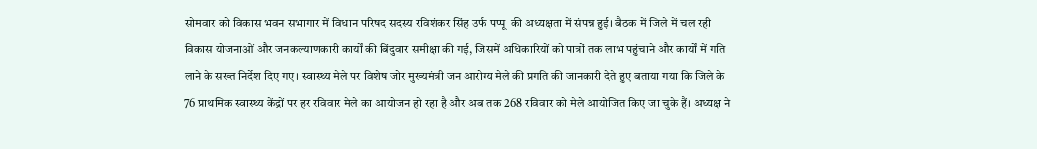सोमवार को विकास भवन सभागार में विधान परिषद सदस्य रविशंकर सिंह उर्फ पप्पू  की अध्यक्षता में संपन्न हुई। बैठक में जिले में चल रही विकास योजनाओं और जनकल्याणकारी कार्यों की बिंदुवार समीक्षा की गई, जिसमें अधिकारियों को पात्रों तक लाभ पहुंचाने और कार्यों में गति लाने के सख्त निर्देश दिए गए। स्वास्थ्य मेले पर विशेष जोर मुख्यमंत्री जन आरोग्य मेले की प्रगति की जानकारी देते हुए बताया गया कि जिले के 76 प्राथमिक स्वास्थ्य केंद्रों पर हर रविवार मेले का आयोजन हो रहा है और अब तक 268 रविवार को मेले आयोजित किए जा चुके हैं। अध्यक्ष ने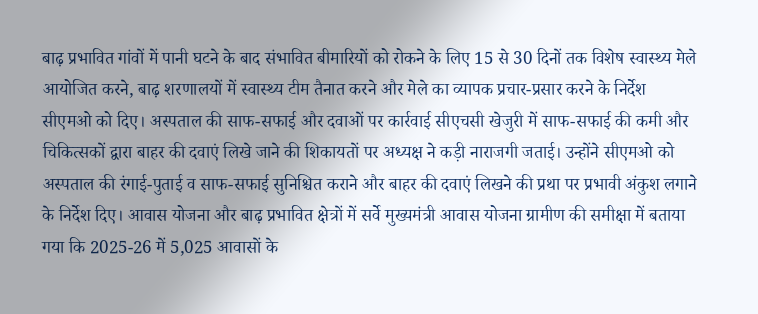बाढ़ प्रभावित गांवों में पानी घटने के बाद संभावित बीमारियों को रोकने के लिए 15 से 30 दिनों तक विशेष स्वास्थ्य मेले आयोजित करने, बाढ़ शरणालयों में स्वास्थ्य टीम तैनात करने और मेले का व्यापक प्रचार-प्रसार करने के निर्देश सीएमओ को दिए। अस्पताल की साफ-सफाई और दवाओं पर कार्रवाई सीएचसी खेजुरी में साफ-सफाई की कमी और चिकित्सकों द्वारा बाहर की दवाएं लिखे जाने की शिकायतों पर अध्यक्ष ने कड़ी नाराजगी जताई। उन्होंने सीएमओ को अस्पताल की रंगाई-पुताई व साफ-सफाई सुनिश्चित कराने और बाहर की दवाएं लिखने की प्रथा पर प्रभावी अंकुश लगाने के निर्देश दिए। आवास योजना और बाढ़ प्रभावित क्षेत्रों में सर्वे मुख्यमंत्री आवास योजना ग्रामीण की समीक्षा में बताया गया कि 2025-26 में 5,025 आवासों के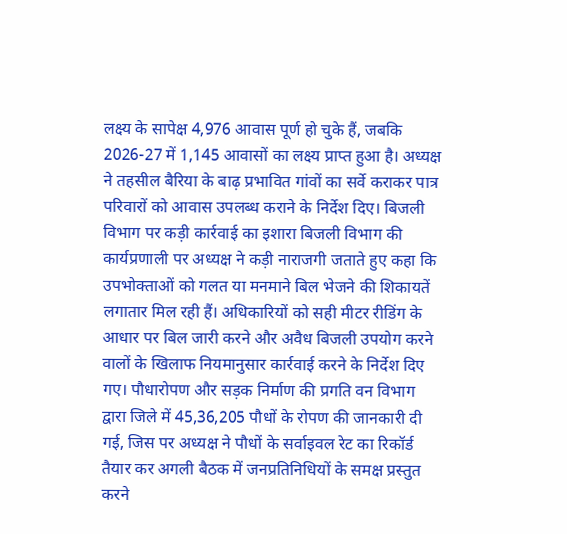लक्ष्य के सापेक्ष 4,976 आवास पूर्ण हो चुके हैं, जबकि 2026-27 में 1,145 आवासों का लक्ष्य प्राप्त हुआ है। अध्यक्ष ने तहसील बैरिया के बाढ़ प्रभावित गांवों का सर्वे कराकर पात्र परिवारों को आवास उपलब्ध कराने के निर्देश दिए। बिजली विभाग पर कड़ी कार्रवाई का इशारा बिजली विभाग की कार्यप्रणाली पर अध्यक्ष ने कड़ी नाराजगी जताते हुए कहा कि उपभोक्ताओं को गलत या मनमाने बिल भेजने की शिकायतें लगातार मिल रही हैं। अधिकारियों को सही मीटर रीडिंग के आधार पर बिल जारी करने और अवैध बिजली उपयोग करने वालों के खिलाफ नियमानुसार कार्रवाई करने के निर्देश दिए गए। पौधारोपण और सड़क निर्माण की प्रगति वन विभाग द्वारा जिले में 45,36,205 पौधों के रोपण की जानकारी दी गई, जिस पर अध्यक्ष ने पौधों के सर्वाइवल रेट का रिकॉर्ड तैयार कर अगली बैठक में जनप्रतिनिधियों के समक्ष प्रस्तुत करने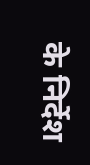के निर्देश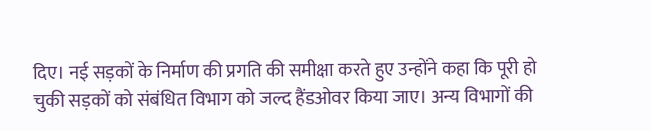दिए। नई सड़कों के निर्माण की प्रगति की समीक्षा करते हुए उन्होंने कहा कि पूरी हो चुकी सड़कों को संबंधित विभाग को जल्द हैंडओवर किया जाए। अन्य विभागों की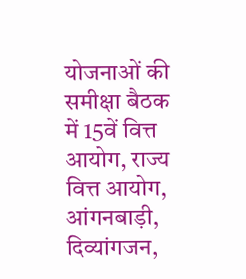योजनाओं की समीक्षा बैठक में 15वें वित्त आयोग, राज्य वित्त आयोग, आंगनबाड़ी, दिव्यांगजन,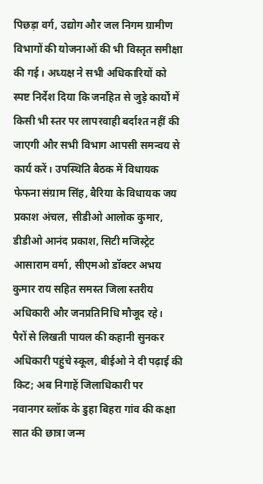पिछड़ा वर्ग, उद्योग और जल निगम ग्रामीण विभागों की योजनाओं की भी विस्तृत समीक्षा की गई। अध्यक्ष ने सभी अधिकारियों को स्पष्ट निर्देश दिया कि जनहित से जुड़े कार्यों में किसी भी स्तर पर लापरवाही बर्दाश्त नहीं की जाएगी और सभी विभाग आपसी समन्वय से कार्य करें। उपस्थिति बैठक में विधायक फेफना संग्राम सिंह, बैरिया के विधायक जय प्रकाश अंचल, सीडीओ आलोक कुमार, डीडीओ आनंद प्रकाश, सिटी मजिस्ट्रेट आसाराम वर्मा, सीएमओ डॉक्टर अभय कुमार राय सहित समस्त जिला स्तरीय अधिकारी और जनप्रतिनिधि मौजूद रहे।
पैरों से लिखती पायल की कहानी सुनकर अधिकारी पहुंचे स्कूल, बीईओ ने दी पढ़ाई की किट; अब निगाहें जिलाधिकारी पर
नवानगर ब्लॉक के डुहा बिहरा गांव की कक्षा सात की छात्रा जन्म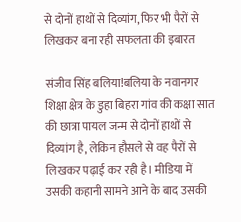से दोनों हाथों से दिव्यांग, फिर भी पैरों से लिखकर बना रही सफलता की इबारत

संजीव सिंह बलिया!बलिया के नवानगर शिक्षा क्षेत्र के डुहा बिहरा गांव की कक्षा सात की छात्रा पायल जन्म से दोनों हाथों से दिव्यांग है, लेकिन हौसले से वह पैरों से लिखकर पढ़ाई कर रही है। मीडिया में उसकी कहानी सामने आने के बाद उसकी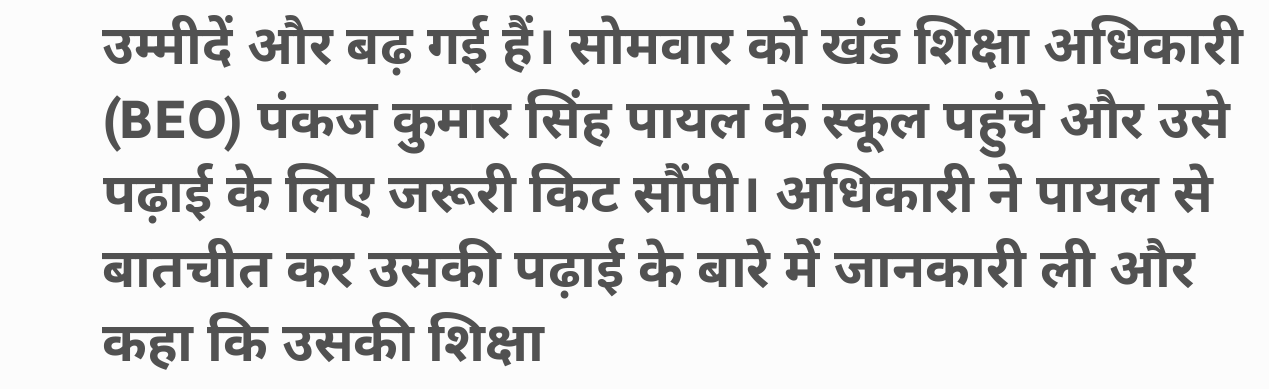उम्मीदें और बढ़ गई हैं। सोमवार को खंड शिक्षा अधिकारी (BEO) पंकज कुमार सिंह पायल के स्कूल पहुंचे और उसे पढ़ाई के लिए जरूरी किट सौंपी। अधिकारी ने पायल से बातचीत कर उसकी पढ़ाई के बारे में जानकारी ली और कहा कि उसकी शिक्षा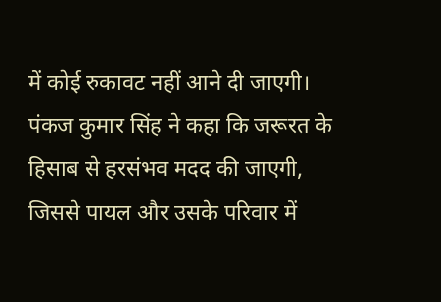में कोई रुकावट नहीं आने दी जाएगी। पंकज कुमार सिंह ने कहा कि जरूरत के हिसाब से हरसंभव मदद की जाएगी, जिससे पायल और उसके परिवार में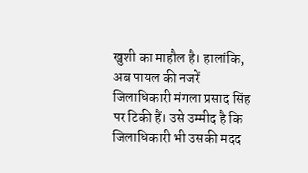खुशी का माहौल है। हालांकि, अब पायल की नजरें जिलाधिकारी मंगला प्रसाद सिंह पर टिकी हैं। उसे उम्मीद है कि जिलाधिकारी भी उसकी मदद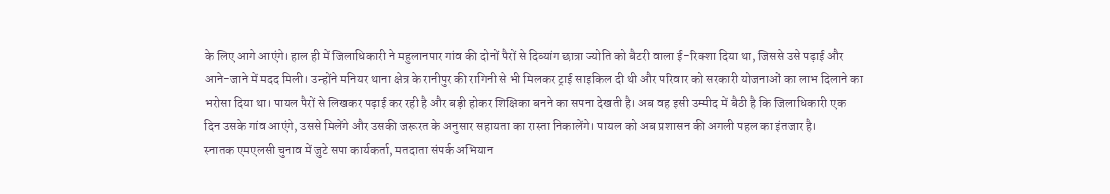के लिए आगे आएंगे। हाल ही में जिलाधिकारी ने महुलानपार गांव की दोनों पैरों से दिव्यांग छात्रा ज्योति को बैटरी वाला ई-रिक्शा दिया था, जिससे उसे पढ़ाई और आने-जाने में मदद मिली। उन्होंने मनियर थाना क्षेत्र के रानीपुर की रागिनी से भी मिलकर ट्राई साइकिल दी थी और परिवार को सरकारी योजनाओं का लाभ दिलाने का भरोसा दिया था। पायल पैरों से लिखकर पढ़ाई कर रही है और बड़ी होकर शिक्षिका बनने का सपना देखती है। अब वह इसी उम्मीद में बैठी है कि जिलाधिकारी एक दिन उसके गांव आएंगे, उससे मिलेंगे और उसकी जरूरत के अनुसार सहायता का रास्ता निकालेंगे। पायल को अब प्रशासन की अगली पहल का इंतजार है।
स्नातक एमएलसी चुनाव में जुटे सपा कार्यकर्ता, मतदाता संपर्क अभियान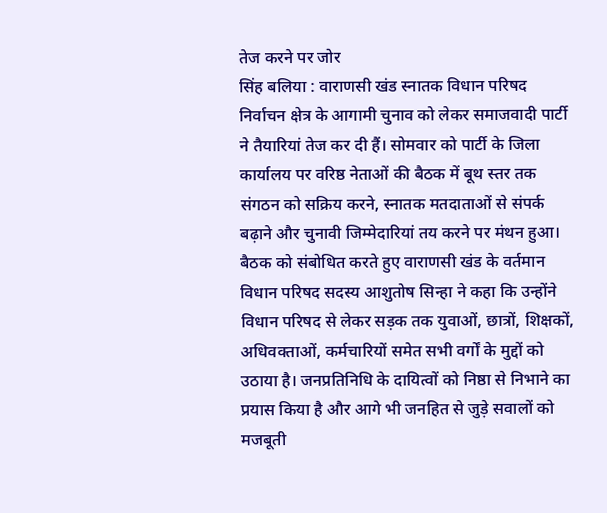तेज करने पर जोर
सिंह बलिया : वाराणसी खंड स्नातक विधान परिषद निर्वाचन क्षेत्र के आगामी चुनाव को लेकर समाजवादी पार्टी ने तैयारियां तेज कर दी हैं। सोमवार को पार्टी के जिला कार्यालय पर वरिष्ठ नेताओं की बैठक में बूथ स्तर तक संगठन को सक्रिय करने, स्नातक मतदाताओं से संपर्क बढ़ाने और चुनावी जिम्मेदारियां तय करने पर मंथन हुआ। बैठक को संबोधित करते हुए वाराणसी खंड के वर्तमान विधान परिषद सदस्य आशुतोष सिन्हा ने कहा कि उन्होंने विधान परिषद से लेकर सड़क तक युवाओं, छात्रों, शिक्षकों, अधिवक्ताओं, कर्मचारियों समेत सभी वर्गों के मुद्दों को उठाया है। जनप्रतिनिधि के दायित्वों को निष्ठा से निभाने का प्रयास किया है और आगे भी जनहित से जुड़े सवालों को मजबूती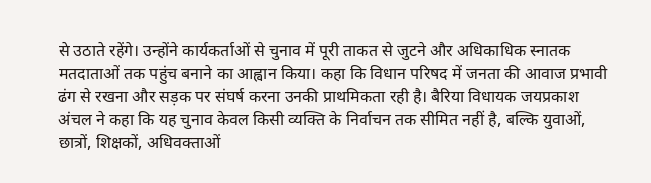से उठाते रहेंगे। उन्होंने कार्यकर्ताओं से चुनाव में पूरी ताकत से जुटने और अधिकाधिक स्नातक मतदाताओं तक पहुंच बनाने का आह्वान किया। कहा कि विधान परिषद में जनता की आवाज प्रभावी ढंग से रखना और सड़क पर संघर्ष करना उनकी प्राथमिकता रही है। बैरिया विधायक जयप्रकाश अंचल ने कहा कि यह चुनाव केवल किसी व्यक्ति के निर्वाचन तक सीमित नहीं है, बल्कि युवाओं, छात्रों, शिक्षकों, अधिवक्ताओं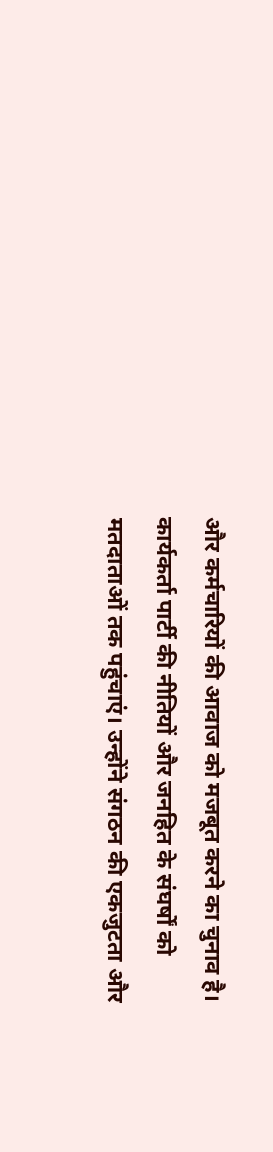और कर्मचारियों की आवाज को मजबूत करने का चुनाव है। कार्यकर्ता पार्टी की नीतियों और जनहित के संघर्षों को मतदाताओं तक पहुंचाएं। उन्होंने संगठन की एकजुटता और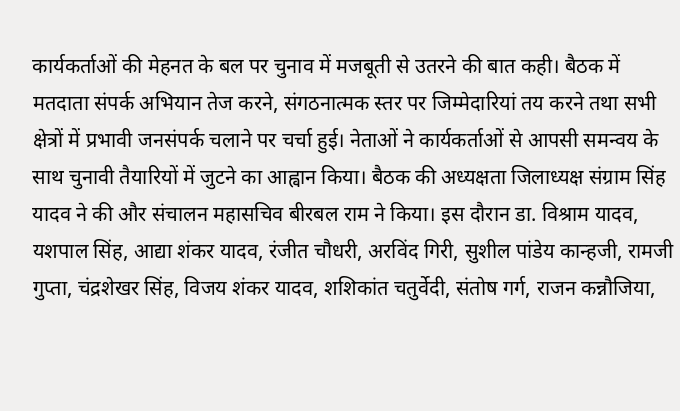कार्यकर्ताओं की मेहनत के बल पर चुनाव में मजबूती से उतरने की बात कही। बैठक में मतदाता संपर्क अभियान तेज करने, संगठनात्मक स्तर पर जिम्मेदारियां तय करने तथा सभी क्षेत्रों में प्रभावी जनसंपर्क चलाने पर चर्चा हुई। नेताओं ने कार्यकर्ताओं से आपसी समन्वय के साथ चुनावी तैयारियों में जुटने का आह्वान किया। बैठक की अध्यक्षता जिलाध्यक्ष संग्राम सिंह यादव ने की और संचालन महासचिव बीरबल राम ने किया। इस दौरान डा. विश्राम यादव, यशपाल सिंह, आद्या शंकर यादव, रंजीत चौधरी, अरविंद गिरी, सुशील पांडेय कान्हजी, रामजी गुप्ता, चंद्रशेखर सिंह, विजय शंकर यादव, शशिकांत चतुर्वेदी, संतोष गर्ग, राजन कन्नौजिया,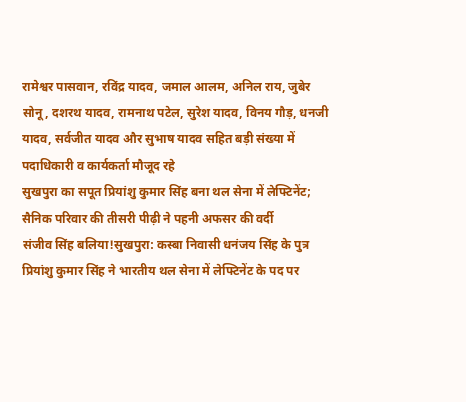रामेश्वर पासवान, रविंद्र यादव, जमाल आलम, अनिल राय, जुबेर सोनू, दशरथ यादव, रामनाथ पटेल, सुरेश यादव, विनय गौड़, धनजी यादव, सर्वजीत यादव और सुभाष यादव सहित बड़ी संख्या में पदाधिकारी व कार्यकर्ता मौजूद रहे
सुखपुरा का सपूत प्रियांशु कुमार सिंह बना थल सेना में लेफ्टिनेंट; सैनिक परिवार की तीसरी पीढ़ी ने पहनी अफसर की वर्दी
संजीव सिंह बलिया!सुखपुरा: कस्बा निवासी धनंजय सिंह के पुत्र प्रियांशु कुमार सिंह ने भारतीय थल सेना में लेफ्टिनेंट के पद पर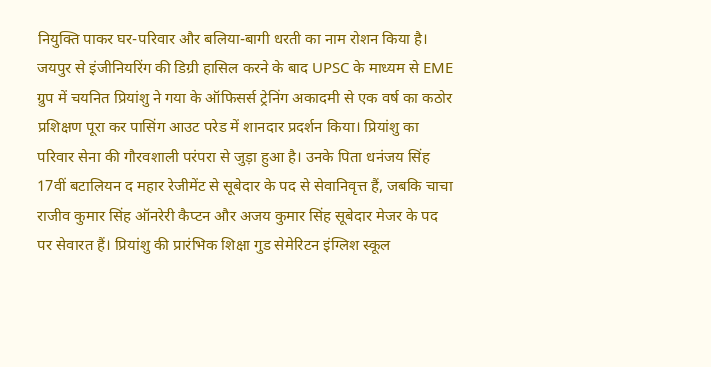नियुक्ति पाकर घर-परिवार और बलिया-बागी धरती का नाम रोशन किया है। जयपुर से इंजीनियरिंग की डिग्री हासिल करने के बाद UPSC के माध्यम से EME ग्रुप में चयनित प्रियांशु ने गया के ऑफिसर्स ट्रेनिंग अकादमी से एक वर्ष का कठोर प्रशिक्षण पूरा कर पासिंग आउट परेड में शानदार प्रदर्शन किया। प्रियांशु का परिवार सेना की गौरवशाली परंपरा से जुड़ा हुआ है। उनके पिता धनंजय सिंह 17वीं बटालियन द महार रेजीमेंट से सूबेदार के पद से सेवानिवृत्त हैं, जबकि चाचा राजीव कुमार सिंह ऑनरेरी कैप्टन और अजय कुमार सिंह सूबेदार मेजर के पद पर सेवारत हैं। प्रियांशु की प्रारंभिक शिक्षा गुड सेमेरिटन इंग्लिश स्कूल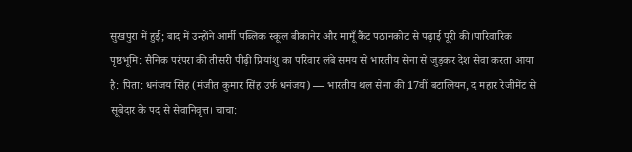सुखपुरा में हुई; बाद में उन्होंने आर्मी पब्लिक स्कूल बीकानेर और मामूँ कैंट पठानकोट से पढ़ाई पूरी की।पारिवारिक पृष्ठभूमि: सैनिक परंपरा की तीसरी पीढ़ी प्रियांशु का परिवार लंबे समय से भारतीय सेना से जुड़कर देश सेवा करता आया है: पिता: धनंजय सिंह (मंजीत कुमार सिंह उर्फ धनंजय) — भारतीय थल सेना की 17वीं बटालियन, द महार रेजीमेंट से सूबेदार के पद से सेवानिवृत्त। चाचा: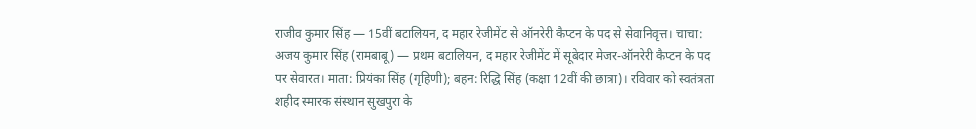राजीव कुमार सिंह — 15वीं बटालियन, द महार रेजीमेंट से ऑनरेरी कैप्टन के पद से सेवानिवृत्त। चाचा: अजय कुमार सिंह (रामबाबू) — प्रथम बटालियन, द महार रेजीमेंट में सूबेदार मेजर-ऑनरेरी कैप्टन के पद पर सेवारत। माता: प्रियंका सिंह (गृहिणी); बहन: रिद्धि सिंह (कक्षा 12वीं की छात्रा)। रविवार को स्वतंत्रता शहीद स्मारक संस्थान सुखपुरा के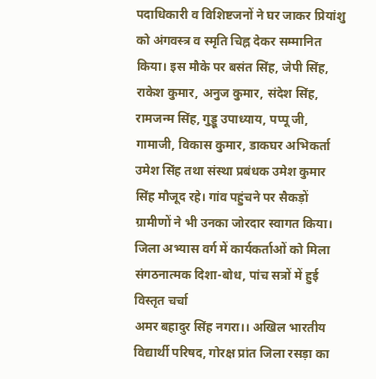पदाधिकारी व विशिष्टजनों ने घर जाकर प्रियांशु को अंगवस्त्र व स्मृति चिह्न देकर सम्मानित किया। इस मौके पर बसंत सिंह, जेपी सिंह, राकेश कुमार, अनुज कुमार, संदेश सिंह, रामजन्म सिंह, गुड्डू उपाध्याय, पप्पू जी, गामाजी, विकास कुमार, डाकघर अभिकर्ता उमेश सिंह तथा संस्था प्रबंधक उमेश कुमार सिंह मौजूद रहे। गांव पहुंचने पर सैकड़ों ग्रामीणों ने भी उनका जोरदार स्वागत किया।
जिला अभ्यास वर्ग में कार्यकर्ताओं को मिला संगठनात्मक दिशा-बोध, पांच सत्रों में हुई विस्तृत चर्चा
अमर बहादुर सिंह नगरा।। अखिल भारतीय विद्यार्थी परिषद, गोरक्ष प्रांत जिला रसड़ा का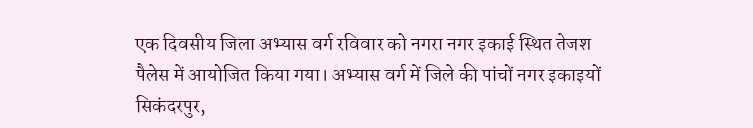एक दिवसीय जिला अभ्यास वर्ग रविवार को नगरा नगर इकाई स्थित तेजश पैलेस में आयोजित किया गया। अभ्यास वर्ग में जिले की पांचों नगर इकाइयों सिकंदरपुर,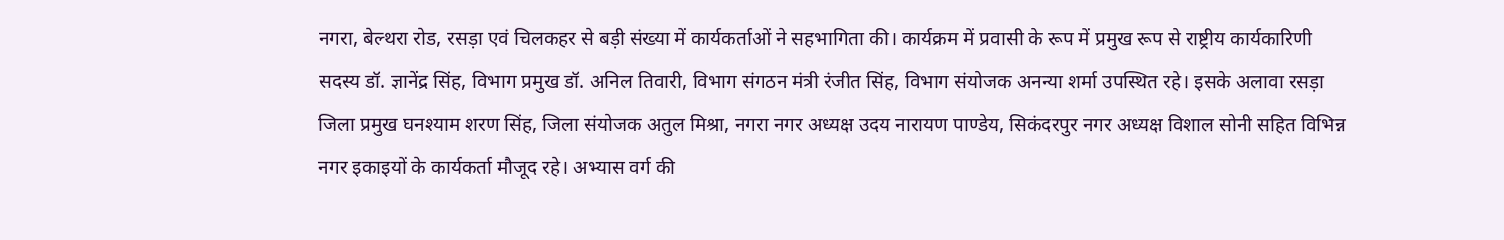नगरा, बेल्थरा रोड, रसड़ा एवं चिलकहर से बड़ी संख्या में कार्यकर्ताओं ने सहभागिता की। कार्यक्रम में प्रवासी के रूप में प्रमुख रूप से राष्ट्रीय कार्यकारिणी सदस्य डॉ. ज्ञानेंद्र सिंह, विभाग प्रमुख डॉ. अनिल तिवारी, विभाग संगठन मंत्री रंजीत सिंह, विभाग संयोजक अनन्या शर्मा उपस्थित रहे। इसके अलावा रसड़ा जिला प्रमुख घनश्याम शरण सिंह, जिला संयोजक अतुल मिश्रा, नगरा नगर अध्यक्ष उदय नारायण पाण्डेय, सिकंदरपुर नगर अध्यक्ष विशाल सोनी सहित विभिन्न नगर इकाइयों के कार्यकर्ता मौजूद रहे। अभ्यास वर्ग की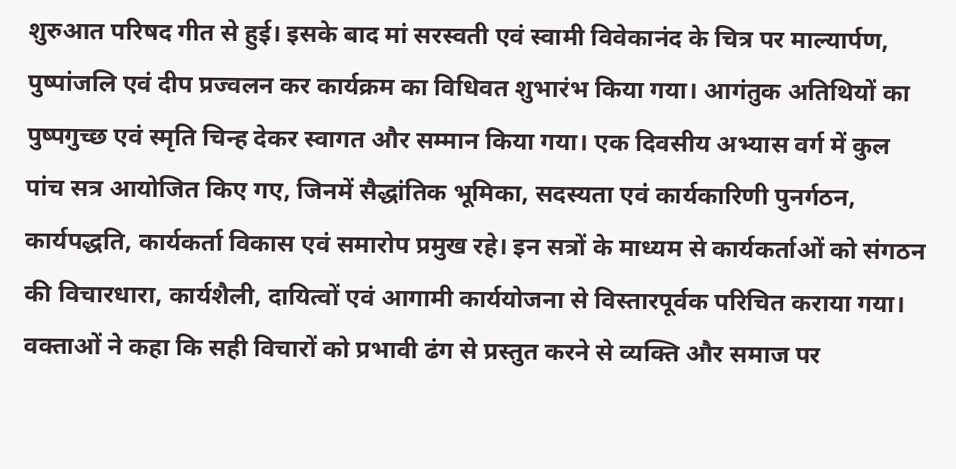शुरुआत परिषद गीत से हुई। इसके बाद मां सरस्वती एवं स्वामी विवेकानंद के चित्र पर माल्यार्पण, पुष्पांजलि एवं दीप प्रज्वलन कर कार्यक्रम का विधिवत शुभारंभ किया गया। आगंतुक अतिथियों का पुष्पगुच्छ एवं स्मृति चिन्ह देकर स्वागत और सम्मान किया गया। एक दिवसीय अभ्यास वर्ग में कुल पांच सत्र आयोजित किए गए, जिनमें सैद्धांतिक भूमिका, सदस्यता एवं कार्यकारिणी पुनर्गठन, कार्यपद्धति, कार्यकर्ता विकास एवं समारोप प्रमुख रहे। इन सत्रों के माध्यम से कार्यकर्ताओं को संगठन की विचारधारा, कार्यशैली, दायित्वों एवं आगामी कार्ययोजना से विस्तारपूर्वक परिचित कराया गया। वक्ताओं ने कहा कि सही विचारों को प्रभावी ढंग से प्रस्तुत करने से व्यक्ति और समाज पर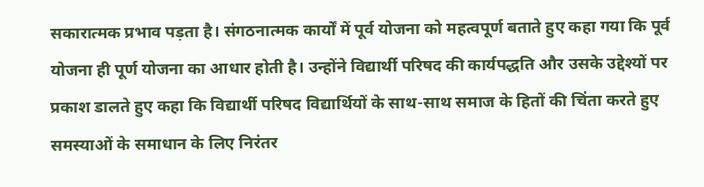सकारात्मक प्रभाव पड़ता है। संगठनात्मक कार्यों में पूर्व योजना को महत्वपूर्ण बताते हुए कहा गया कि पूर्व योजना ही पूर्ण योजना का आधार होती है। उन्होंने विद्यार्थी परिषद की कार्यपद्धति और उसके उद्देश्यों पर प्रकाश डालते हुए कहा कि विद्यार्थी परिषद विद्यार्थियों के साथ-साथ समाज के हितों की चिंता करते हुए समस्याओं के समाधान के लिए निरंतर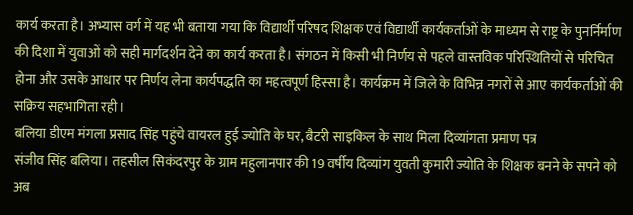कार्य करता है। अभ्यास वर्ग में यह भी बताया गया कि विद्यार्थी परिषद शिक्षक एवं विद्यार्थी कार्यकर्ताओं के माध्यम से राष्ट्र के पुनर्निर्माण की दिशा में युवाओं को सही मार्गदर्शन देने का कार्य करता है। संगठन में किसी भी निर्णय से पहले वास्तविक परिस्थितियों से परिचित होना और उसके आधार पर निर्णय लेना कार्यपद्धति का महत्वपूर्ण हिस्सा है। कार्यक्रम में जिले के विभिन्न नगरों से आए कार्यकर्ताओं की सक्रिय सहभागिता रही।
बलिया डीएम मंगला प्रसाद सिंह पहुंचे वायरल हुई ज्योति के घर, बैटरी साइकिल के साथ मिला दिव्यांगता प्रमाण पत्र
संजीव सिंह बलिया। तहसील सिकंदरपुर के ग्राम महुलानपार की 19 वर्षीय दिव्यांग युवती कुमारी ज्योति के शिक्षक बनने के सपने को अब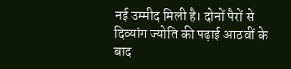नई उम्मीद मिली है। दोनों पैरों से दिव्यांग ज्योति की पढ़ाई आठवीं के बाद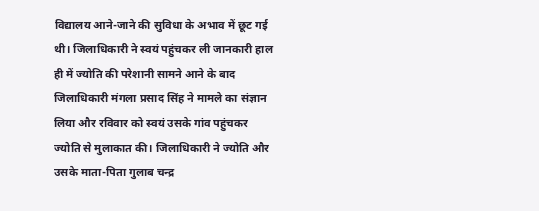विद्यालय आने-जाने की सुविधा के अभाव में छूट गई थी। जिलाधिकारी ने स्वयं पहुंचकर ली जानकारी हाल ही में ज्योति की परेशानी सामने आने के बाद जिलाधिकारी मंगला प्रसाद सिंह ने मामले का संज्ञान लिया और रविवार को स्वयं उसके गांव पहुंचकर ज्योति से मुलाकात की। जिलाधिकारी ने ज्योति और उसके माता-पिता गुलाब चन्द्र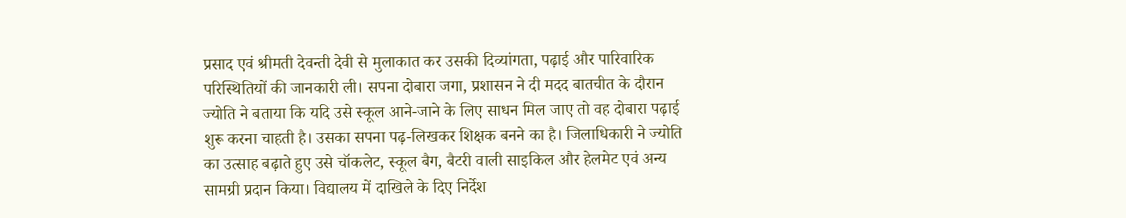प्रसाद एवं श्रीमती देवन्ती देवी से मुलाकात कर उसकी दिव्यांगता, पढ़ाई और पारिवारिक परिस्थितियों की जानकारी ली। सपना दोबारा जगा, प्रशासन ने दी मदद बातचीत के दौरान ज्योति ने बताया कि यदि उसे स्कूल आने-जाने के लिए साधन मिल जाए तो वह दोबारा पढ़ाई शुरू करना चाहती है। उसका सपना पढ़-लिखकर शिक्षक बनने का है। जिलाधिकारी ने ज्योति का उत्साह बढ़ाते हुए उसे चॉकलेट, स्कूल बैग, बैटरी वाली साइकिल और हेलमेट एवं अन्य सामग्री प्रदान किया। विद्यालय में दाखिले के दिए निर्देश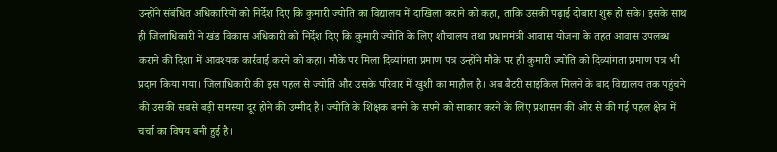उन्होंने संबंधित अधिकारियों को निर्देश दिए कि कुमारी ज्योति का विद्यालय में दाखिला कराने को कहा, ताकि उसकी पढ़ाई दोबारा शुरू हो सके। इसके साथ ही जिलाधिकारी ने खंड विकास अधिकारी को निर्देश दिए कि कुमारी ज्योति के लिए शौचालय तथा प्रधानमंत्री आवास योजना के तहत आवास उपलब्ध कराने की दिशा में आवश्यक कार्रवाई करने को कहा। मौके पर मिला दिव्यांगता प्रमाण पत्र उन्होंने मौके पर ही कुमारी ज्योति को दिव्यांगता प्रमाण पत्र भी प्रदान किया गया। जिलाधिकारी की इस पहल से ज्योति और उसके परिवार में खुशी का माहौल है। अब बैटरी साइकिल मिलने के बाद विद्यालय तक पहुंचने की उसकी सबसे बड़ी समस्या दूर होने की उम्मीद है। ज्योति के शिक्षक बनने के सपने को साकार करने के लिए प्रशासन की ओर से की गई पहल क्षेत्र में चर्चा का विषय बनी हुई है।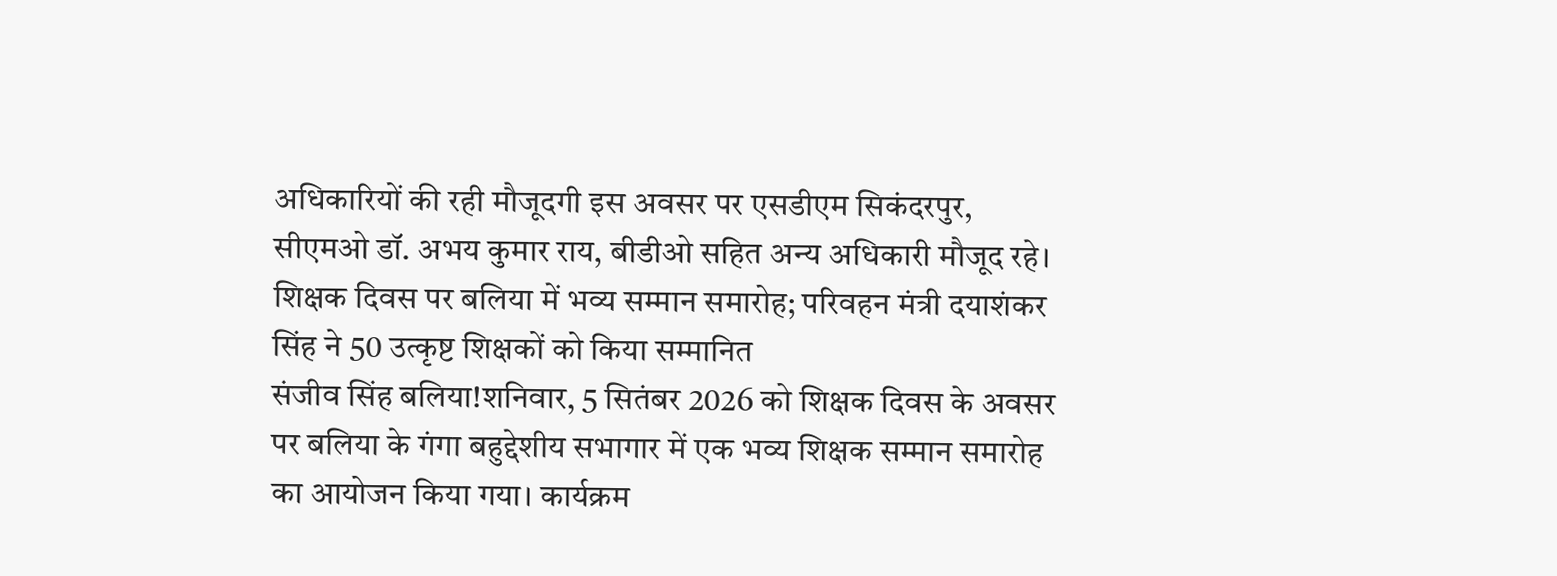अधिकारियों की रही मौजूदगी इस अवसर पर एसडीएम सिकंदरपुर, सीएमओ डॉ. अभय कुमार राय, बीडीओ सहित अन्य अधिकारी मौजूद रहे।
शिक्षक दिवस पर बलिया में भव्य सम्मान समारोह; परिवहन मंत्री दयाशंकर सिंह ने 50 उत्कृष्ट शिक्षकों को किया सम्मानित
संजीव सिंह बलिया!शनिवार, 5 सितंबर 2026 को शिक्षक दिवस के अवसर पर बलिया के गंगा बहुद्देशीय सभागार में एक भव्य शिक्षक सम्मान समारोह का आयोजन किया गया। कार्यक्रम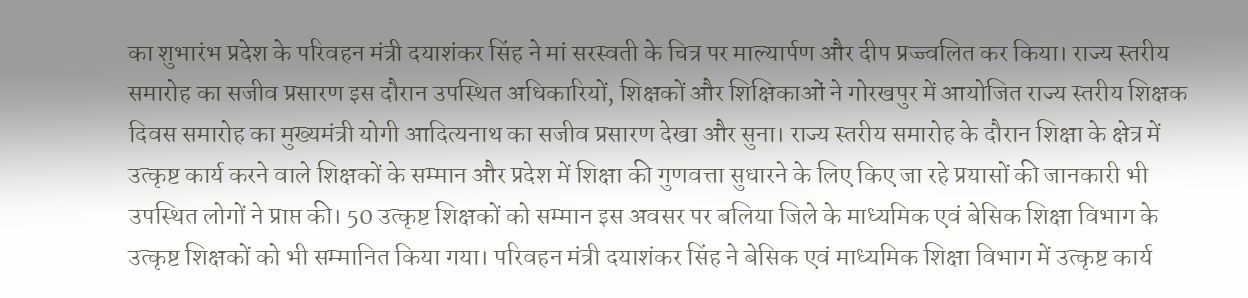का शुभारंभ प्रदेश के परिवहन मंत्री दयाशंकर सिंह ने मां सरस्वती के चित्र पर माल्यार्पण और दीप प्रज्ज्वलित कर किया। राज्य स्तरीय समारोह का सजीव प्रसारण इस दौरान उपस्थित अधिकारियों, शिक्षकों और शिक्षिकाओं ने गोरखपुर में आयोजित राज्य स्तरीय शिक्षक दिवस समारोह का मुख्यमंत्री योगी आदित्यनाथ का सजीव प्रसारण देखा और सुना। राज्य स्तरीय समारोह के दौरान शिक्षा के क्षेत्र में उत्कृष्ट कार्य करने वाले शिक्षकों के सम्मान और प्रदेश में शिक्षा की गुणवत्ता सुधारने के लिए किए जा रहे प्रयासों की जानकारी भी उपस्थित लोगों ने प्राप्त की। 50 उत्कृष्ट शिक्षकों को सम्मान इस अवसर पर बलिया जिले के माध्यमिक एवं बेसिक शिक्षा विभाग के उत्कृष्ट शिक्षकों को भी सम्मानित किया गया। परिवहन मंत्री दयाशंकर सिंह ने बेसिक एवं माध्यमिक शिक्षा विभाग में उत्कृष्ट कार्य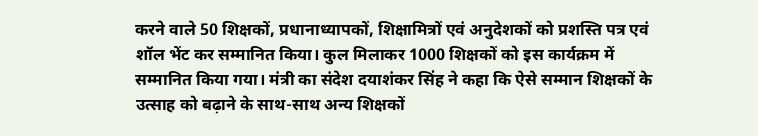करने वाले 50 शिक्षकों, प्रधानाध्यापकों, शिक्षामित्रों एवं अनुदेशकों को प्रशस्ति पत्र एवं शॉल भेंट कर सम्मानित किया। कुल मिलाकर 1000 शिक्षकों को इस कार्यक्रम में सम्मानित किया गया। मंत्री का संदेश दयाशंकर सिंह ने कहा कि ऐसे सम्मान शिक्षकों के उत्साह को बढ़ाने के साथ-साथ अन्य शिक्षकों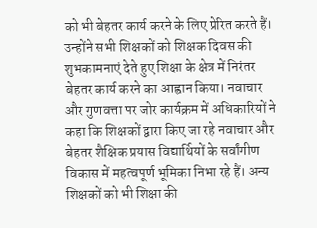को भी बेहतर कार्य करने के लिए प्रेरित करते हैं। उन्होंने सभी शिक्षकों को शिक्षक दिवस की शुभकामनाएं देते हुए शिक्षा के क्षेत्र में निरंतर बेहतर कार्य करने का आह्वान किया। नवाचार और गुणवत्ता पर जोर कार्यक्रम में अधिकारियों ने कहा कि शिक्षकों द्वारा किए जा रहे नवाचार और बेहतर शैक्षिक प्रयास विद्यार्थियों के सर्वांगीण विकास में महत्वपूर्ण भूमिका निभा रहे हैं। अन्य शिक्षकों को भी शिक्षा की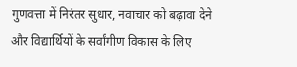गुणवत्ता में निरंतर सुधार, नवाचार को बढ़ावा देने और विद्यार्थियों के सर्वांगीण विकास के लिए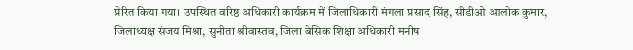प्रेरित किया गया। उपस्थित वरिष्ठ अधिकारी कार्यक्रम में जिलाधिकारी मंगला प्रसाद सिंह, सीडीओ आलोक कुमार, जिलाध्यक्ष संजय मिश्रा, सुनीता श्रीवास्तव, जिला बेसिक शिक्षा अधिकारी मनीष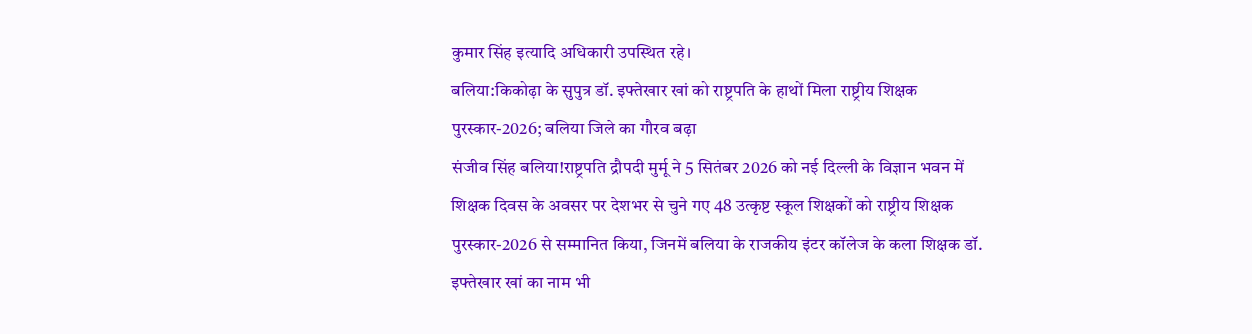कुमार सिंह इत्यादि अधिकारी उपस्थित रहे।
बलिया:किकोढ़ा के सुपुत्र डॉ. इफ्तेखार खां को राष्ट्रपति के हाथों मिला राष्ट्रीय शिक्षक पुरस्कार-2026; बलिया जिले का गौरव बढ़ा
संजीव सिंह बलिया!राष्ट्रपति द्रौपदी मुर्मू ने 5 सितंबर 2026 को नई दिल्ली के विज्ञान भवन में शिक्षक दिवस के अवसर पर देशभर से चुने गए 48 उत्कृष्ट स्कूल शिक्षकों को राष्ट्रीय शिक्षक पुरस्कार-2026 से सम्मानित किया, जिनमें बलिया के राजकीय इंटर कॉलेज के कला शिक्षक डॉ. इफ्तेखार खां का नाम भी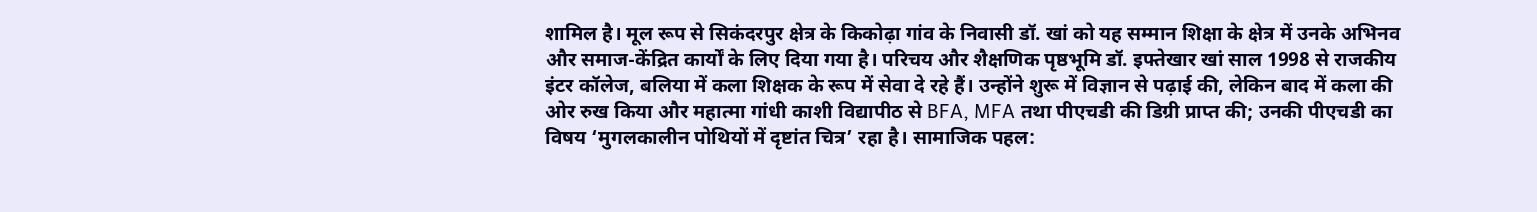शामिल है। मूल रूप से सिकंदरपुर क्षेत्र के किकोढ़ा गांव के निवासी डॉ. खां को यह सम्मान शिक्षा के क्षेत्र में उनके अभिनव और समाज-केंद्रित कार्यों के लिए दिया गया है। परिचय और शैक्षणिक पृष्ठभूमि डॉ. इफ्तेखार खां साल 1998 से राजकीय इंटर कॉलेज, बलिया में कला शिक्षक के रूप में सेवा दे रहे हैं। उन्होंने शुरू में विज्ञान से पढ़ाई की, लेकिन बाद में कला की ओर रुख किया और महात्मा गांधी काशी विद्यापीठ से BFA, MFA तथा पीएचडी की डिग्री प्राप्त की; उनकी पीएचडी का विषय ‘मुगलकालीन पोथियों में दृष्टांत चित्र’ रहा है। सामाजिक पहल: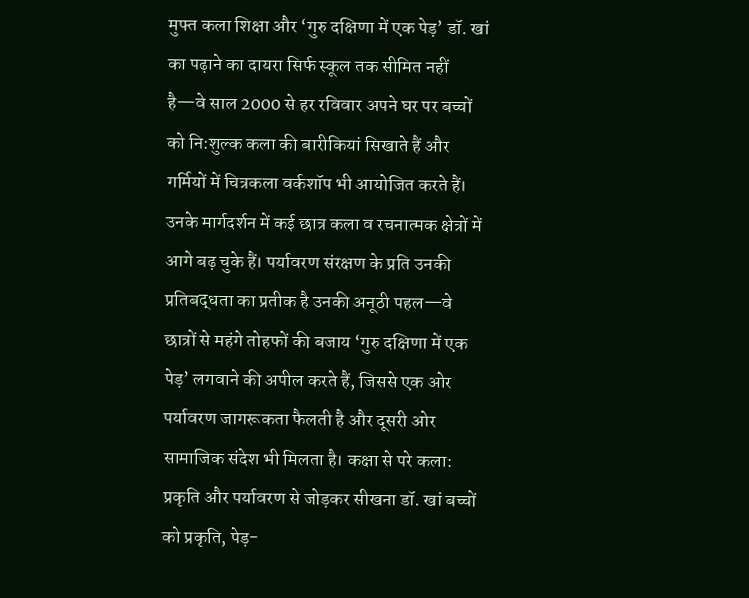मुफ्त कला शिक्षा और ‘गुरु दक्षिणा में एक पेड़’ डॉ. खां का पढ़ाने का दायरा सिर्फ स्कूल तक सीमित नहीं है—वे साल 2000 से हर रविवार अपने घर पर बच्चों को नि:शुल्क कला की बारीकियां सिखाते हैं और गर्मियों में चित्रकला वर्कशॉप भी आयोजित करते हैं। उनके मार्गदर्शन में कई छात्र कला व रचनात्मक क्षेत्रों में आगे बढ़ चुके हैं। पर्यावरण संरक्षण के प्रति उनकी प्रतिबद्धता का प्रतीक है उनकी अनूठी पहल—वे छात्रों से महंगे तोहफों की बजाय ‘गुरु दक्षिणा में एक पेड़’ लगवाने की अपील करते हैं, जिससे एक ओर पर्यावरण जागरूकता फैलती है और दूसरी ओर सामाजिक संदेश भी मिलता है। कक्षा से परे कला: प्रकृति और पर्यावरण से जोड़कर सीखना डॉ. खां बच्चों को प्रकृति, पेड़-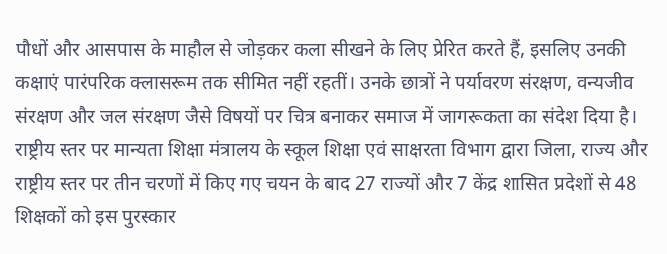पौधों और आसपास के माहौल से जोड़कर कला सीखने के लिए प्रेरित करते हैं, इसलिए उनकी कक्षाएं पारंपरिक क्लासरूम तक सीमित नहीं रहतीं। उनके छात्रों ने पर्यावरण संरक्षण, वन्यजीव संरक्षण और जल संरक्षण जैसे विषयों पर चित्र बनाकर समाज में जागरूकता का संदेश दिया है। राष्ट्रीय स्तर पर मान्यता शिक्षा मंत्रालय के स्कूल शिक्षा एवं साक्षरता विभाग द्वारा जिला, राज्य और राष्ट्रीय स्तर पर तीन चरणों में किए गए चयन के बाद 27 राज्यों और 7 केंद्र शासित प्रदेशों से 48 शिक्षकों को इस पुरस्कार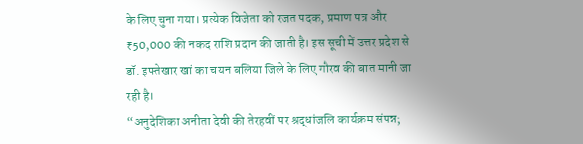के लिए चुना गया। प्रत्येक विजेता को रजत पदक, प्रमाण पत्र और ₹50,000 की नकद राशि प्रदान की जाती है। इस सूची में उत्तर प्रदेश से डॉ. इफ्तेखार खां का चयन बलिया जिले के लिए गौरव की बात मानी जा रही है।
“अनुदेशिका अनीता देवी की तेरहवीं पर श्रद्धांजलि कार्यक्रम संपन्न;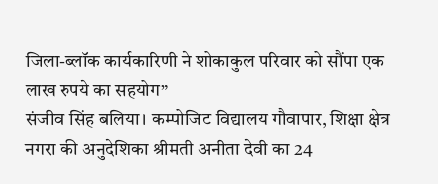जिला-ब्लॉक कार्यकारिणी ने शोकाकुल परिवार को सौंपा एक लाख रुपये का सहयोग”
संजीव सिंह बलिया। कम्पोजिट विद्यालय गौवापार, शिक्षा क्षेत्र नगरा की अनुदेशिका श्रीमती अनीता देवी का 24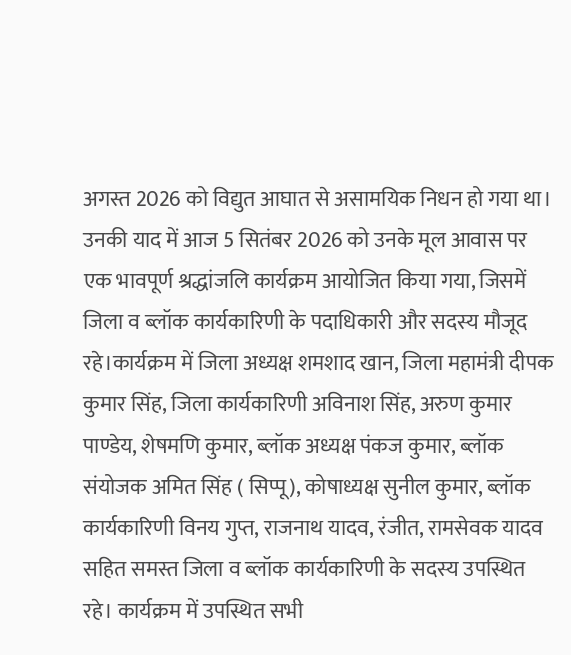अगस्त 2026 को विद्युत आघात से असामयिक निधन हो गया था। उनकी याद में आज 5 सितंबर 2026 को उनके मूल आवास पर एक भावपूर्ण श्रद्धांजलि कार्यक्रम आयोजित किया गया, जिसमें जिला व ब्लॉक कार्यकारिणी के पदाधिकारी और सदस्य मौजूद रहे।कार्यक्रम में जिला अध्यक्ष शमशाद खान, जिला महामंत्री दीपक कुमार सिंह, जिला कार्यकारिणी अविनाश सिंह, अरुण कुमार पाण्डेय, शेषमणि कुमार, ब्लॉक अध्यक्ष पंकज कुमार, ब्लॉक संयोजक अमित सिंह ( सिप्पू), कोषाध्यक्ष सुनील कुमार, ब्लॉक कार्यकारिणी विनय गुप्त, राजनाथ यादव, रंजीत, रामसेवक यादव सहित समस्त जिला व ब्लॉक कार्यकारिणी के सदस्य उपस्थित रहे। कार्यक्रम में उपस्थित सभी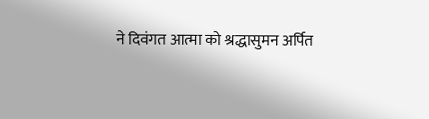ने दिवंगत आत्मा को श्रद्धासुमन अर्पित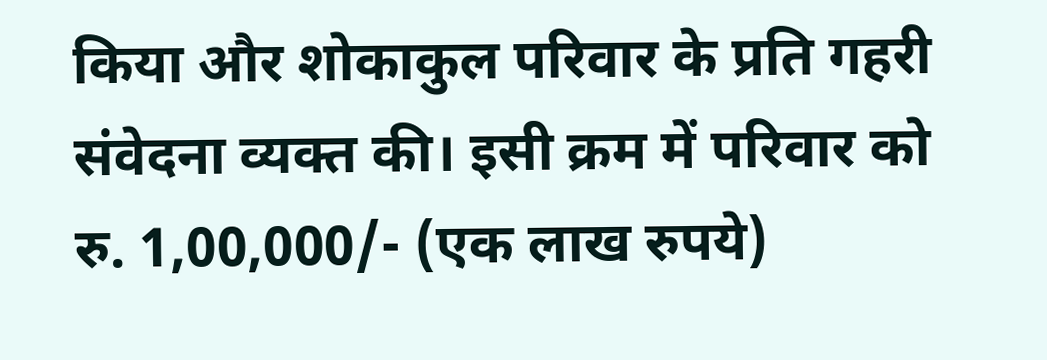किया और शोकाकुल परिवार के प्रति गहरी संवेदना व्यक्त की। इसी क्रम में परिवार को रु. 1,00,000/- (एक लाख रुपये)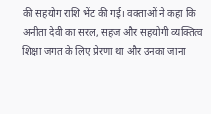की सहयोग राशि भेंट की गई। वक्ताओं ने कहा कि अनीता देवी का सरल, सहज और सहयोगी व्यक्तित्व शिक्षा जगत के लिए प्रेरणा था और उनका जाना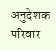अनुदेशक परिवार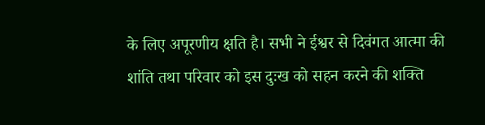के लिए अपूरणीय क्षति है। सभी ने ईश्वर से दिवंगत आत्मा की शांति तथा परिवार को इस दुःख को सहन करने की शक्ति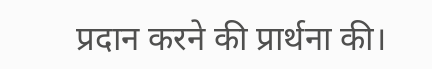प्रदान करने की प्रार्थना की।